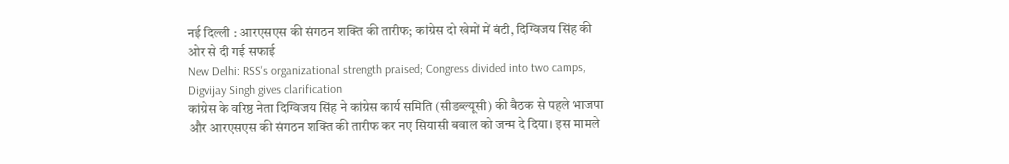नई दिल्ली : आरएसएस की संगठन शक्ति की तारीफ; कांग्रेस दो खेमों में बंटी, दिग्विजय सिंह की ओर से दी गई सफाई
New Delhi: RSS's organizational strength praised; Congress divided into two camps, Digvijay Singh gives clarification
कांग्रेस के वरिष्ठ नेता दिग्विजय सिंह ने कांग्रेस कार्य समिति (सीडब्ल्यूसी) की बैठक से पहले भाजपा और आरएसएस की संगठन शक्ति की तारीफ कर नए सियासी बवाल को जन्म दे दिया। इस मामले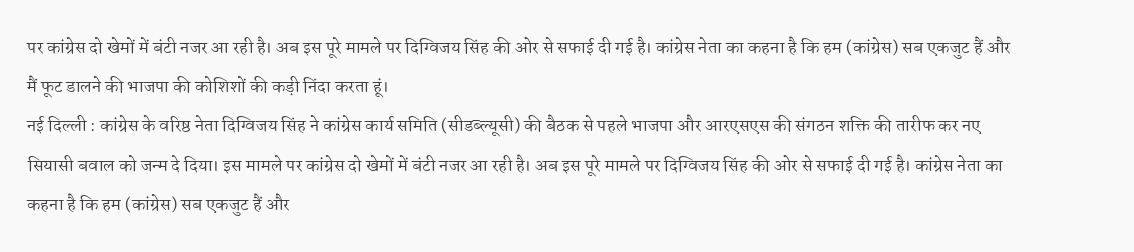पर कांग्रेस दो खेमों में बंटी नजर आ रही है। अब इस पूरे मामले पर दिग्विजय सिंह की ओर से सफाई दी गई है। कांग्रेस नेता का कहना है कि हम (कांग्रेस) सब एकजुट हैं और मैं फूट डालने की भाजपा की कोशिशों की कड़ी निंदा करता हूं।
नई दिल्ली : कांग्रेस के वरिष्ठ नेता दिग्विजय सिंह ने कांग्रेस कार्य समिति (सीडब्ल्यूसी) की बैठक से पहले भाजपा और आरएसएस की संगठन शक्ति की तारीफ कर नए सियासी बवाल को जन्म दे दिया। इस मामले पर कांग्रेस दो खेमों में बंटी नजर आ रही है। अब इस पूरे मामले पर दिग्विजय सिंह की ओर से सफाई दी गई है। कांग्रेस नेता का कहना है कि हम (कांग्रेस) सब एकजुट हैं और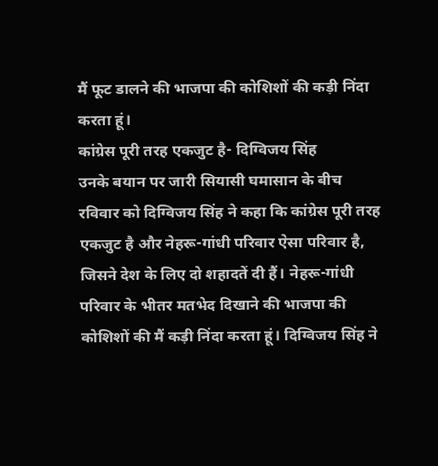मैं फूट डालने की भाजपा की कोशिशों की कड़ी निंदा करता हूं।
कांग्रेस पूरी तरह एकजुट है- दिग्विजय सिंह
उनके बयान पर जारी सियासी घमासान के बीच रविवार को दिग्विजय सिंह ने कहा कि कांग्रेस पूरी तरह एकजुट है और नेहरू-गांधी परिवार ऐसा परिवार है, जिसने देश के लिए दो शहादतें दी हैं। नेहरू-गांधी परिवार के भीतर मतभेद दिखाने की भाजपा की कोशिशों की मैं कड़ी निंदा करता हूं। दिग्विजय सिंह ने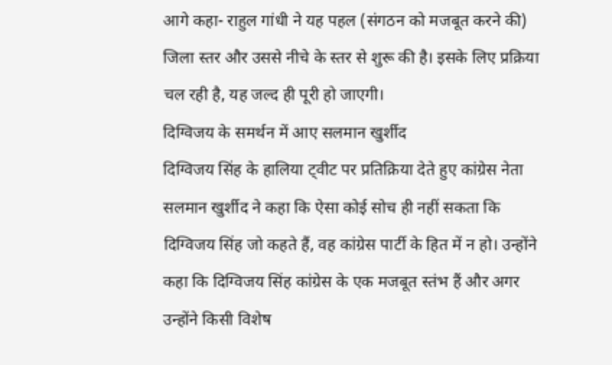आगे कहा- राहुल गांधी ने यह पहल (संगठन को मजबूत करने की) जिला स्तर और उससे नीचे के स्तर से शुरू की है। इसके लिए प्रक्रिया चल रही है, यह जल्द ही पूरी हो जाएगी।
दिग्विजय के समर्थन में आए सलमान खुर्शीद
दिग्विजय सिंह के हालिया ट्वीट पर प्रतिक्रिया देते हुए कांग्रेस नेता सलमान खुर्शीद ने कहा कि ऐसा कोई सोच ही नहीं सकता कि दिग्विजय सिंह जो कहते हैं, वह कांग्रेस पार्टी के हित में न हो। उन्होंने कहा कि दिग्विजय सिंह कांग्रेस के एक मजबूत स्तंभ हैं और अगर उन्होंने किसी विशेष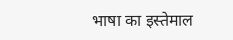भाषा का इस्तेमाल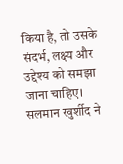किया है, तो उसके संदर्भ, लक्ष्य और उद्देश्य को समझा जाना चाहिए।
सलमान खुर्शीद ने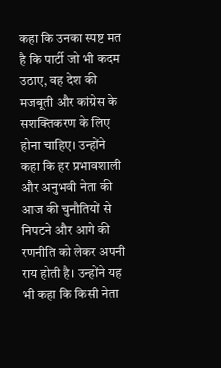कहा कि उनका स्पष्ट मत है कि पार्टी जो भी कदम उठाए, वह देश की मजबूती और कांग्रेस के सशक्तिकरण के लिए होना चाहिए। उन्होंने कहा कि हर प्रभावशाली और अनुभवी नेता की आज की चुनौतियों से निपटने और आगे की रणनीति को लेकर अपनी राय होती है। उन्होंने यह भी कहा कि किसी नेता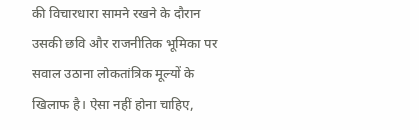की विचारधारा सामने रखने के दौरान उसकी छवि और राजनीतिक भूमिका पर सवाल उठाना लोकतांत्रिक मूल्यों के खिलाफ है। ऐसा नहीं होना चाहिए,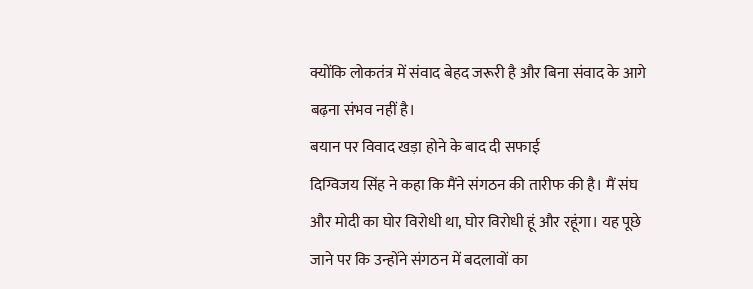क्योंकि लोकतंत्र में संवाद बेहद जरूरी है और बिना संवाद के आगे बढ़ना संभव नहीं है।
बयान पर विवाद खड़ा होने के बाद दी सफाई
दिग्विजय सिंह ने कहा कि मैंने संगठन की तारीफ की है। मैं संघ और मोदी का घोर विरोधी था, घोर विरोधी हूं और रहूंगा। यह पूछे जाने पर कि उन्होंने संगठन में बदलावों का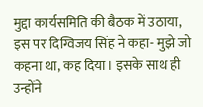मुद्दा कार्यसमिति की बैठक में उठाया, इस पर दिग्विजय सिंह ने कहा- मुझे जो कहना था, कह दिया। इसके साथ ही उन्होंने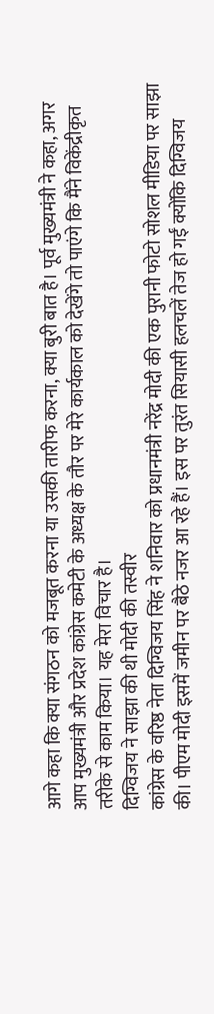आगे कहा कि क्या संगठन को मजबूत करना या उसकी तारीफ करना, क्या बुरी बात है। पूर्व मुख्यमंत्री ने कहा, अगर आप मुख्यमंत्री और प्रदेश कांग्रेस कमेटी के अध्यक्ष के तौर पर मेरे कार्यकाल को देखेंगे तो पाएंगे कि मैंने विकेंद्रीकृत तरीके से काम किया। यह मेरा विचार है।
दिग्विजय ने साझा की थी मोदी की तस्वीर
कांग्रेस के वरिष्ठ नेता दिग्विजय सिंह ने शनिवार को प्रधानमंत्री नरेंद्र मोदी की एक पुरानी फोटो सोशल मीडिया पर साझा की। पीएम मोदी इसमें जमीन पर बैठे नजर आ रहे हैं। इस पर तुरंत सियासी हलचलें तेज हो गईं क्योंकि दिग्विजय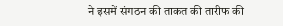ने इसमें संगठन की ताकत की तारीफ की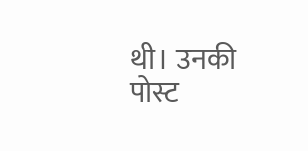थी। उनकी पोस्ट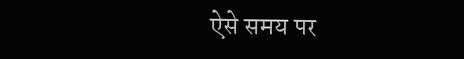ऐसे समय पर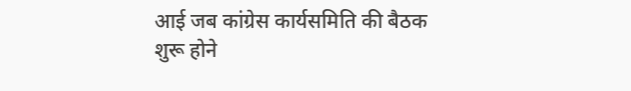आई जब कांग्रेस कार्यसमिति की बैठक शुरू होने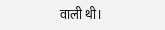वाली थी।